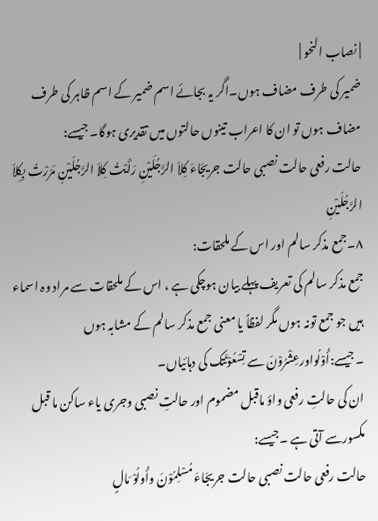| نصاب النحو |
ضمیر کی طرف مضاف ہوں۔اگر یہ بجائے اسم ضمیر کے اسم ظاہر کی طرف مضاف ہوں تو ان کا اعراب تینوں حالتوں میں تقدیری ہوگا۔ جیسے:
حالت رفعی حالت نصبی حالت جریجَاءَ کِلاَ الرَّجُلَیْنِ رَأَیْتُ کِلاَ الرَّجُلَیْنِ مَرَرْتُ بِکِلاَ الرَّجُلَیْنِ
۸۔جمع مذکر سالم اور اس کے ملحقات:
جمع مذکر سالم کی تعریف پہلے بیان ہوچکی ہے ، اس کے ملحقات سے مراد وہ اسماء ہیں جو جمع تونہ ہوں مگر لفظاً یا معنی جمع مذکر سالم کے مشابہ ہوں ۔جیسے:أُوْلُواورعِشْرُوْنَ سے تِسْعُوْنَتک کی دہائیاں۔
ان کی حالتِ رفعی واؤ ماقبل مضموم اور حالتِ نصبی وجری یاء ساکن ما قبل مکسورسے آتی ہے ۔جیسے:
حالت رفعی حالت نصبی حالت جریجَاءَ مُسْلِمُوْنَ وأُولُوْ مَالٍ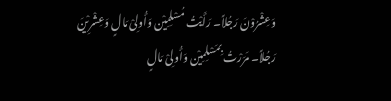وَعِشْرُوْنَ رَجُلاً۔ رَأَیْتُ مُسْلِمِیْن وَأُولِیْ مَالٍ وَعِشْرِیْنَ رَجُلاً۔ مَرَرْتُ بِمَسْلِمِیْن وَأُولِیْ مَالٍ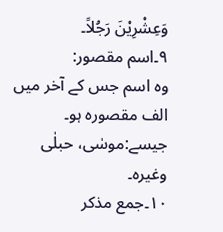وَعِشْرِیْنَ رَجُلاً۔
۹۔اسم مقصور:
وہ اسم جس کے آخر میں الف مقصورہ ہو۔ جیسے:موسٰی، حبلٰی وغیرہ۔
۱۰۔جمع مذکر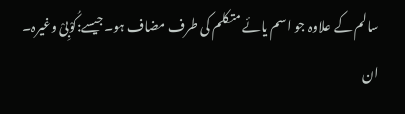سالم کے علاوہ جو اسم یائے متکلم کی طرف مضاف ہو۔جیسے:کُوْبِیْ وغیرہ۔
ان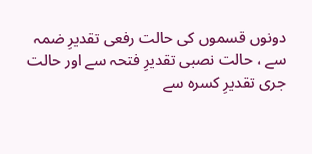دونوں قسموں کی حالت رفعی تقدیرِ ضمہ سے ، حالت نصبی تقدیرِ فتحہ سے اور حالت جری تقدیرِ کسرہ سے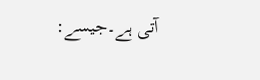آتی ہے۔جیسے: